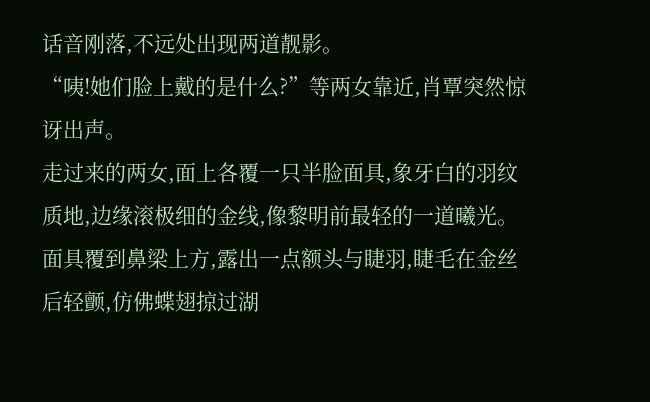话音刚落,不远处出现两道靓影。
“咦!她们脸上戴的是什么?”等两女靠近,肖覃突然惊讶出声。
走过来的两女,面上各覆一只半脸面具,象牙白的羽纹质地,边缘滚极细的金线,像黎明前最轻的一道曦光。
面具覆到鼻梁上方,露出一点额头与睫羽,睫毛在金丝后轻颤,仿佛蝶翅掠过湖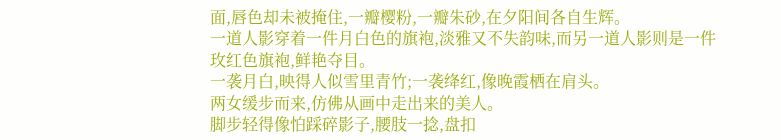面,唇色却未被掩住,一瓣樱粉,一瓣朱砂,在夕阳间各自生辉。
一道人影穿着一件月白色的旗袍,淡雅又不失韵味,而另一道人影则是一件玫红色旗袍,鲜艳夺目。
一袭月白,映得人似雪里青竹;一袭绛红,像晚霞栖在肩头。
两女缓步而来,仿佛从画中走出来的美人。
脚步轻得像怕踩碎影子,腰肢一捻,盘扣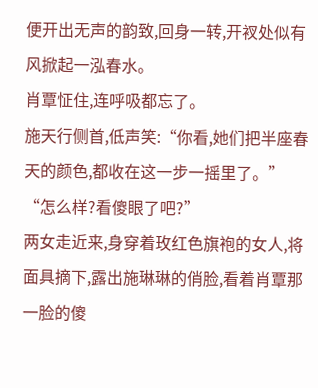便开出无声的韵致,回身一转,开衩处似有风掀起一泓春水。
肖覃怔住,连呼吸都忘了。
施天行侧首,低声笑:“你看,她们把半座春天的颜色,都收在这一步一摇里了。”
“怎么样?看傻眼了吧?”
两女走近来,身穿着玫红色旗袍的女人,将面具摘下,露出施琳琳的俏脸,看着肖覃那一脸的傻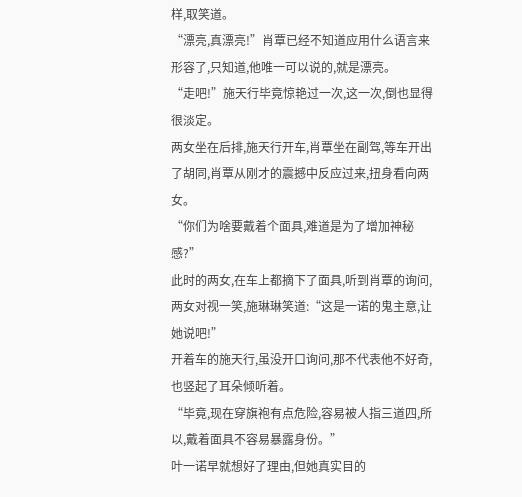样,取笑道。
“漂亮,真漂亮!”肖覃已经不知道应用什么语言来形容了,只知道,他唯一可以说的,就是漂亮。
“走吧!”施天行毕竟惊艳过一次,这一次,倒也显得很淡定。
两女坐在后排,施天行开车,肖覃坐在副驾,等车开出了胡同,肖覃从刚才的震撼中反应过来,扭身看向两女。
“你们为啥要戴着个面具,难道是为了增加神秘感?”
此时的两女,在车上都摘下了面具,听到肖覃的询问,两女对视一笑,施琳琳笑道:“这是一诺的鬼主意,让她说吧!”
开着车的施天行,虽没开口询问,那不代表他不好奇,也竖起了耳朵倾听着。
“毕竟,现在穿旗袍有点危险,容易被人指三道四,所以,戴着面具不容易暴露身份。”
叶一诺早就想好了理由,但她真实目的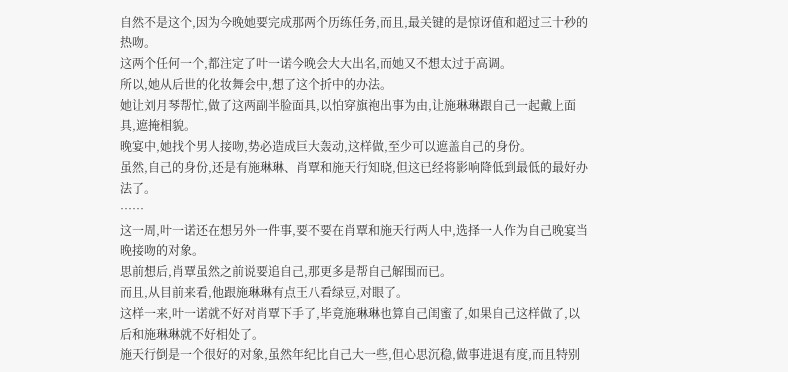自然不是这个,因为今晚她要完成那两个历练任务,而且,最关键的是惊讶值和超过三十秒的热吻。
这两个任何一个,都注定了叶一诺今晚会大大出名,而她又不想太过于高调。
所以,她从后世的化妆舞会中,想了这个折中的办法。
她让刘月琴帮忙,做了这两副半脸面具,以怕穿旗袍出事为由,让施琳琳跟自己一起戴上面具,遮掩相貌。
晚宴中,她找个男人接吻,势必造成巨大轰动,这样做,至少可以遮盖自己的身份。
虽然,自己的身份,还是有施琳琳、肖覃和施天行知晓,但这已经将影响降低到最低的最好办法了。
……
这一周,叶一诺还在想另外一件事,要不要在肖覃和施天行两人中,选择一人作为自己晚宴当晚接吻的对象。
思前想后,肖覃虽然之前说要追自己,那更多是帮自己解围而已。
而且,从目前来看,他跟施琳琳有点王八看绿豆,对眼了。
这样一来,叶一诺就不好对肖覃下手了,毕竟施琳琳也算自己闺蜜了,如果自己这样做了,以后和施琳琳就不好相处了。
施天行倒是一个很好的对象,虽然年纪比自己大一些,但心思沉稳,做事进退有度,而且特别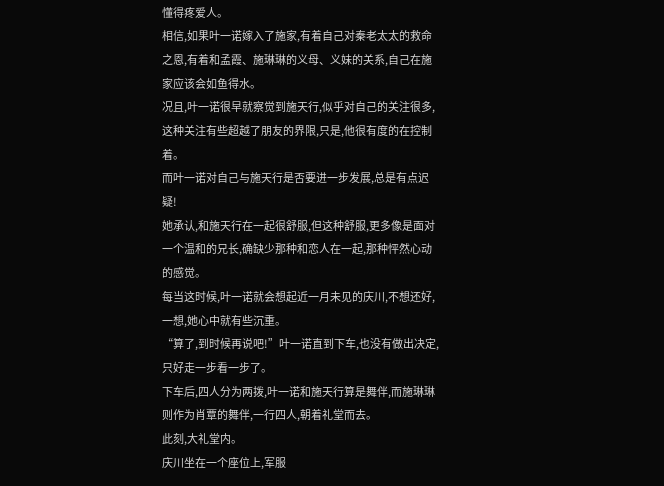懂得疼爱人。
相信,如果叶一诺嫁入了施家,有着自己对秦老太太的救命之恩,有着和孟霞、施琳琳的义母、义妹的关系,自己在施家应该会如鱼得水。
况且,叶一诺很早就察觉到施天行,似乎对自己的关注很多,这种关注有些超越了朋友的界限,只是,他很有度的在控制着。
而叶一诺对自己与施天行是否要进一步发展,总是有点迟疑!
她承认,和施天行在一起很舒服,但这种舒服,更多像是面对一个温和的兄长,确缺少那种和恋人在一起,那种怦然心动的感觉。
每当这时候,叶一诺就会想起近一月未见的庆川,不想还好,一想,她心中就有些沉重。
“算了,到时候再说吧!”叶一诺直到下车,也没有做出决定,只好走一步看一步了。
下车后,四人分为两拨,叶一诺和施天行算是舞伴,而施琳琳则作为肖覃的舞伴,一行四人,朝着礼堂而去。
此刻,大礼堂内。
庆川坐在一个座位上,军服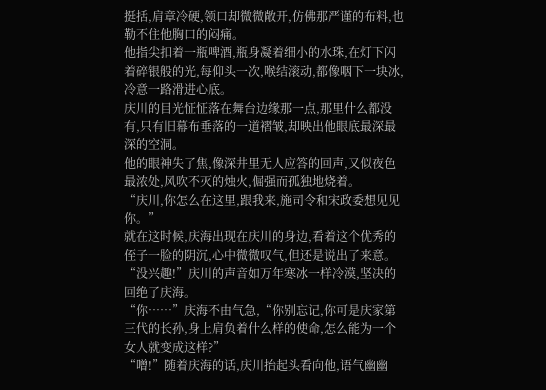挺括,肩章冷硬,领口却微微敞开,仿佛那严谨的布料,也勒不住他胸口的闷痛。
他指尖扣着一瓶啤酒,瓶身凝着细小的水珠,在灯下闪着碎银般的光,每仰头一次,喉结滚动,都像咽下一块冰,冷意一路滑进心底。
庆川的目光怔怔落在舞台边缘那一点,那里什么都没有,只有旧幕布垂落的一道褶皱,却映出他眼底最深最深的空洞。
他的眼神失了焦,像深井里无人应答的回声,又似夜色最浓处,风吹不灭的烛火,倔强而孤独地烧着。
“庆川,你怎么在这里,跟我来,施司令和宋政委想见见你。”
就在这时候,庆海出现在庆川的身边,看着这个优秀的侄子一脸的阴沉,心中微微叹气,但还是说出了来意。
“没兴趣!”庆川的声音如万年寒冰一样冷漠,坚决的回绝了庆海。
“你……”庆海不由气急,“你别忘记,你可是庆家第三代的长孙,身上肩负着什么样的使命,怎么能为一个女人就变成这样?”
“噌!”随着庆海的话,庆川抬起头看向他,语气幽幽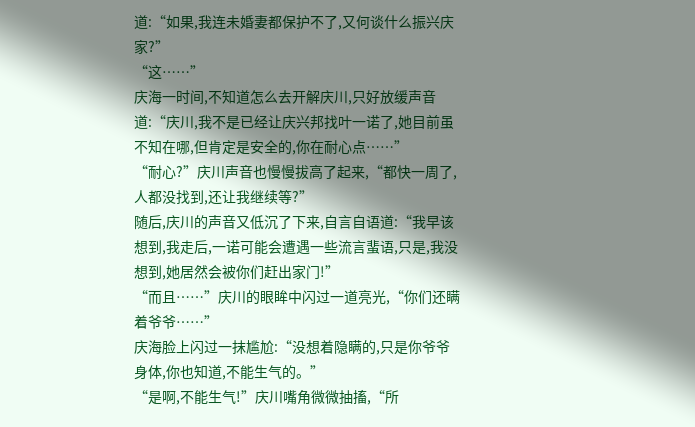道:“如果,我连未婚妻都保护不了,又何谈什么振兴庆家?”
“这……”
庆海一时间,不知道怎么去开解庆川,只好放缓声音道:“庆川,我不是已经让庆兴邦找叶一诺了,她目前虽不知在哪,但肯定是安全的,你在耐心点……”
“耐心?”庆川声音也慢慢拔高了起来,“都快一周了,人都没找到,还让我继续等?”
随后,庆川的声音又低沉了下来,自言自语道:“我早该想到,我走后,一诺可能会遭遇一些流言蜚语,只是,我没想到,她居然会被你们赶出家门!”
“而且……”庆川的眼眸中闪过一道亮光,“你们还瞒着爷爷……”
庆海脸上闪过一抹尴尬:“没想着隐瞒的,只是你爷爷身体,你也知道,不能生气的。”
“是啊,不能生气!”庆川嘴角微微抽搐,“所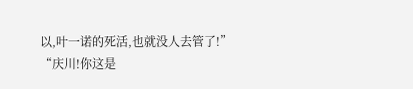以,叶一诺的死活,也就没人去管了!”
“庆川!你这是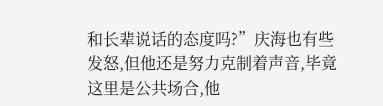和长辈说话的态度吗?”庆海也有些发怒,但他还是努力克制着声音,毕竟这里是公共场合,他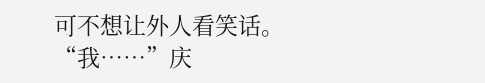可不想让外人看笑话。
“我……”庆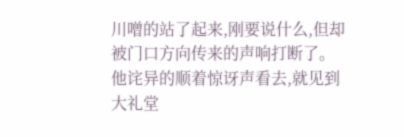川噌的站了起来,刚要说什么,但却被门口方向传来的声响打断了。
他诧异的顺着惊讶声看去,就见到大礼堂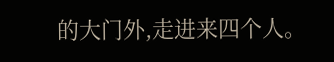的大门外,走进来四个人。